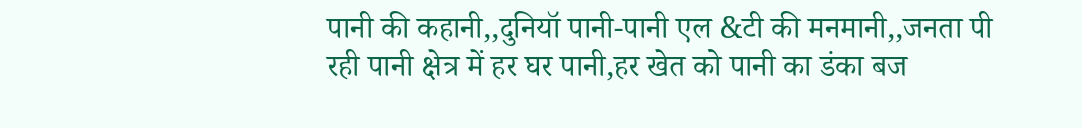पानी की कहानी,,दुनियॉ पानी-पानी एल &टी की मनमानी,,जनता पी रही पानी क्षेत्र में हर घर पानी,हर खेत को पानी का डंका बज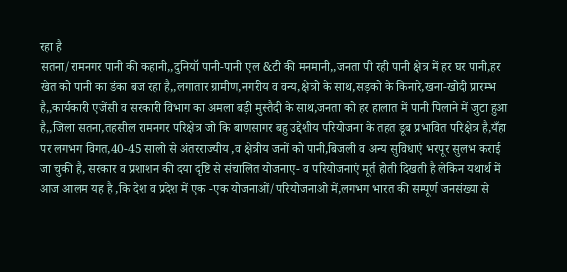रहा है
सतना/रामनगर पानी की कहानी,,दुनियॉ पानी-पानी एल &टी की मनमानी,,जनता पी रही पानी क्षेत्र में हर घर पानी,हर खेत को पानी का डंका बज रहा है,,लगातार ग्रामीण,नगरीय व वन्य,क्षेत्रो के साथ,सड़को के किनारे,खना-खोदी प्रारम्भ है,,कार्यकारी एजेंसी व सरकारी विभाग का अमला बड़ी मुस्तैदी के साथ,जनता को हर हालात में पानी पिलाने में जुटा हुआ है,,जिला सतना,तहसील रामनगर परिक्षेत्र जो कि बाणसागर बहु उद्देशीय परियोजना के तहत डूब प्रभावित परिक्षेत्र है,यँहा पर लगभग विगत,40-45 सालो से अंतरराज्यीय ,व क्षेत्रीय जनों को पानी,बिजली व अन्य सुविधाएं भरपूर सुलभ कराई जा चुकी है, सरकार व प्रशाशन की दया दृष्टि से संचालित योजनाए- व परियोजनाएं मूर्त होती दिखती है लेकिन यथार्थ में आज आलम यह है ,कि देश व प्रदेश में एक -एक योजनाओं/परियोजनाओ में,लगभग भारत की सम्पूर्ण जनसंख्या से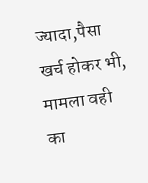ज्यादा,पैसा खर्च होकर भी, मामला वही का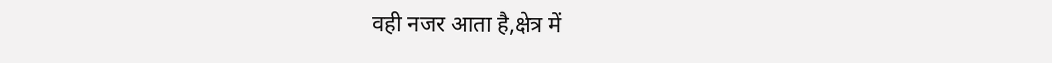वही नजर आता है,क्षेत्र में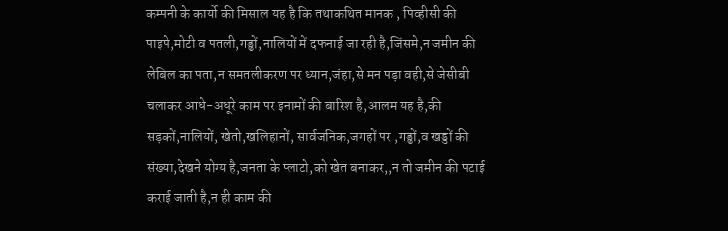कम्पनी के कार्यो की मिसाल यह है कि तथाकथित मानक , पिव्हीसी की पाइपे,मोटी व पतली,गड्ढों,नालियों में दफनाई जा रही है,जिंसमे,न जमीन की लेबिल का पता,न समतलीकरण पर ध्यान,जंहा,से मन पड़ा वही,से जेसीबी चलाकर आधे-अधूरे काम पर इनामों की बारिश है,आलम यह है,की सड़कों,नालियों, खेतो,खलिहानों, सार्वजनिक,जगहों पर ,गड्ढों,व खड्डों की संख्या,देखने योग्य है,जनता के प्लाटो,को खेत बनाकर,,न तो जमीन की पटाई कराई जाती है,न ही काम की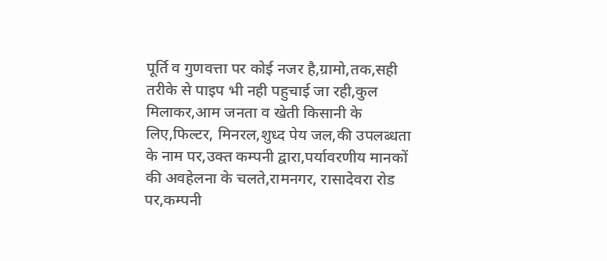पूर्ति व गुणवत्ता पर कोई नजर है,ग्रामो,तक,सही तरीके से पाइप भी नही पहुचाई जा रही,कुल मिलाकर,आम जनता व खेती किसानी के लिए,फिल्टर, मिनरल,शुध्द पेय जल,की उपलब्धता के नाम पर,उक्त कम्पनी द्वारा,पर्यावरणीय मानकों की अवहेलना के चलते,रामनगर, रासादेवरा रोड पर,कम्पनी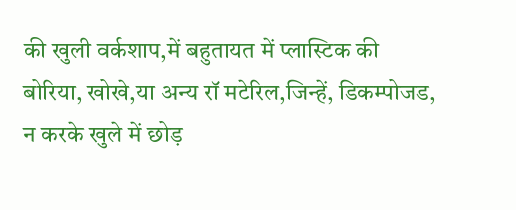की खुली वर्कशाप,में बहुतायत में प्लास्टिक की बोरिया, खोखे,या अन्य रॉ मटेरिल,जिन्हें, डिकम्पोजड, न करके खुले में छोड़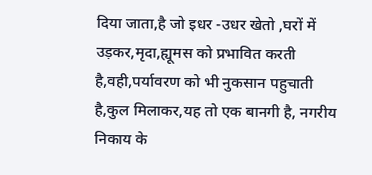दिया जाता,है जो इधर -उधर खेतो ,घरों में उड़कर,मृदा,ह्यूमस को प्रभावित करती है,वही,पर्यावरण को भी नुकसान पहुचाती है,कुल मिलाकर,यह तो एक बानगी है, नगरीय निकाय के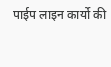पाईप लाइन कार्यो की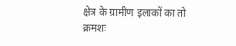क्षेत्र के ग्रामीण इलाकों का तो क्रमशः